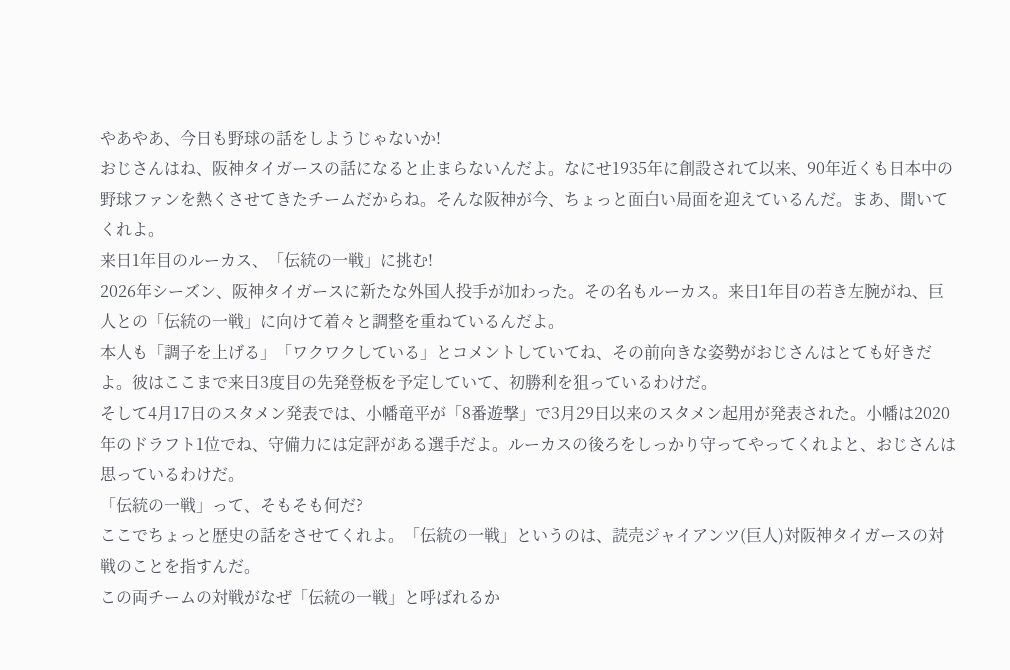やあやあ、今日も野球の話をしようじゃないか!
おじさんはね、阪神タイガースの話になると止まらないんだよ。なにせ1935年に創設されて以来、90年近くも日本中の野球ファンを熱くさせてきたチームだからね。そんな阪神が今、ちょっと面白い局面を迎えているんだ。まあ、聞いてくれよ。
来日1年目のルーカス、「伝統の一戦」に挑む!
2026年シーズン、阪神タイガースに新たな外国人投手が加わった。その名もルーカス。来日1年目の若き左腕がね、巨人との「伝統の一戦」に向けて着々と調整を重ねているんだよ。
本人も「調子を上げる」「ワクワクしている」とコメントしていてね、その前向きな姿勢がおじさんはとても好きだよ。彼はここまで来日3度目の先発登板を予定していて、初勝利を狙っているわけだ。
そして4月17日のスタメン発表では、小幡竜平が「8番遊撃」で3月29日以来のスタメン起用が発表された。小幡は2020年のドラフト1位でね、守備力には定評がある選手だよ。ルーカスの後ろをしっかり守ってやってくれよと、おじさんは思っているわけだ。
「伝統の一戦」って、そもそも何だ?
ここでちょっと歴史の話をさせてくれよ。「伝統の一戦」というのは、読売ジャイアンツ(巨人)対阪神タイガースの対戦のことを指すんだ。
この両チームの対戦がなぜ「伝統の一戦」と呼ばれるか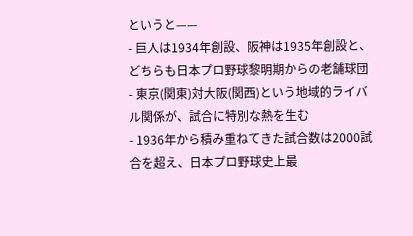というと——
- 巨人は1934年創設、阪神は1935年創設と、どちらも日本プロ野球黎明期からの老舗球団
- 東京(関東)対大阪(関西)という地域的ライバル関係が、試合に特別な熱を生む
- 1936年から積み重ねてきた試合数は2000試合を超え、日本プロ野球史上最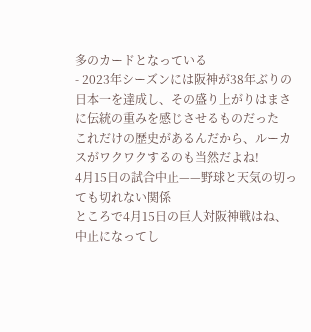多のカードとなっている
- 2023年シーズンには阪神が38年ぶりの日本一を達成し、その盛り上がりはまさに伝統の重みを感じさせるものだった
これだけの歴史があるんだから、ルーカスがワクワクするのも当然だよね!
4月15日の試合中止——野球と天気の切っても切れない関係
ところで4月15日の巨人対阪神戦はね、中止になってし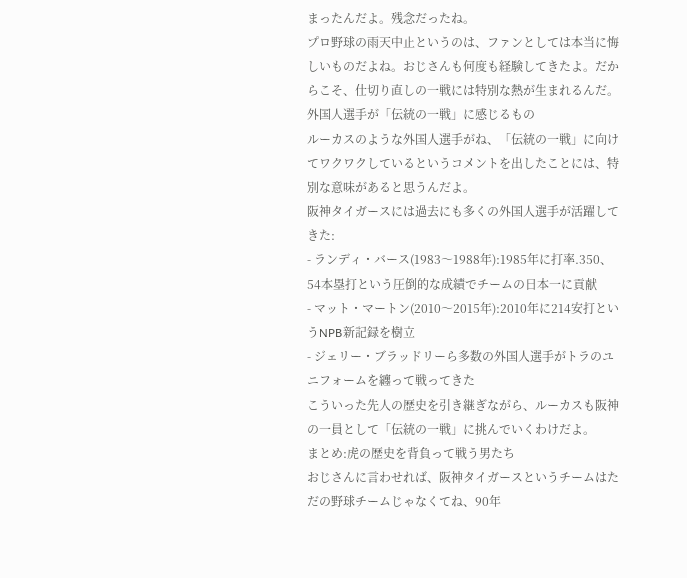まったんだよ。残念だったね。
プロ野球の雨天中止というのは、ファンとしては本当に悔しいものだよね。おじさんも何度も経験してきたよ。だからこそ、仕切り直しの一戦には特別な熱が生まれるんだ。
外国人選手が「伝統の一戦」に感じるもの
ルーカスのような外国人選手がね、「伝統の一戦」に向けてワクワクしているというコメントを出したことには、特別な意味があると思うんだよ。
阪神タイガースには過去にも多くの外国人選手が活躍してきた:
- ランディ・バース(1983〜1988年):1985年に打率.350、54本塁打という圧倒的な成績でチームの日本一に貢献
- マット・マートン(2010〜2015年):2010年に214安打というNPB新記録を樹立
- ジェリー・ブラッドリーら多数の外国人選手がトラのユニフォームを纏って戦ってきた
こういった先人の歴史を引き継ぎながら、ルーカスも阪神の一員として「伝統の一戦」に挑んでいくわけだよ。
まとめ:虎の歴史を背負って戦う男たち
おじさんに言わせれば、阪神タイガースというチームはただの野球チームじゃなくてね、90年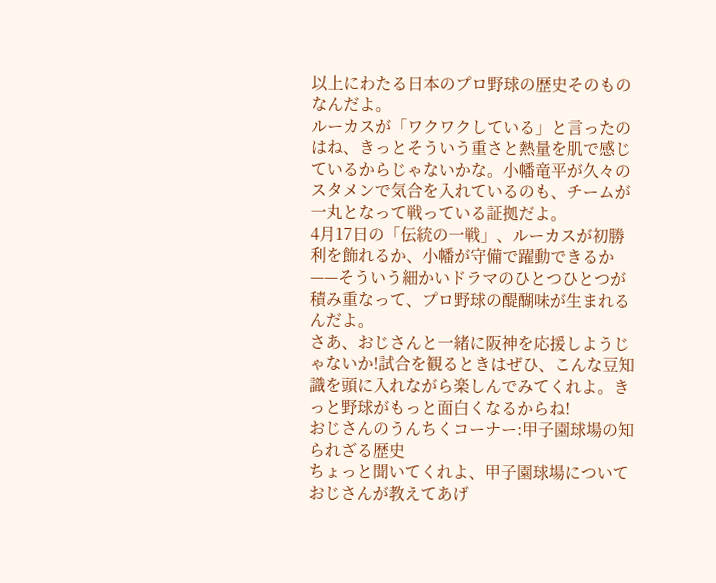以上にわたる日本のプロ野球の歴史そのものなんだよ。
ルーカスが「ワクワクしている」と言ったのはね、きっとそういう重さと熱量を肌で感じているからじゃないかな。小幡竜平が久々のスタメンで気合を入れているのも、チームが一丸となって戦っている証拠だよ。
4月17日の「伝統の一戦」、ルーカスが初勝利を飾れるか、小幡が守備で躍動できるか——そういう細かいドラマのひとつひとつが積み重なって、プロ野球の醍醐味が生まれるんだよ。
さあ、おじさんと一緒に阪神を応援しようじゃないか!試合を観るときはぜひ、こんな豆知識を頭に入れながら楽しんでみてくれよ。きっと野球がもっと面白くなるからね!
おじさんのうんちくコーナー:甲子園球場の知られざる歴史
ちょっと聞いてくれよ、甲子園球場についておじさんが教えてあげ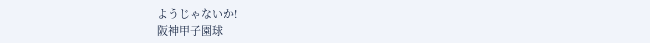ようじゃないか!
阪神甲子園球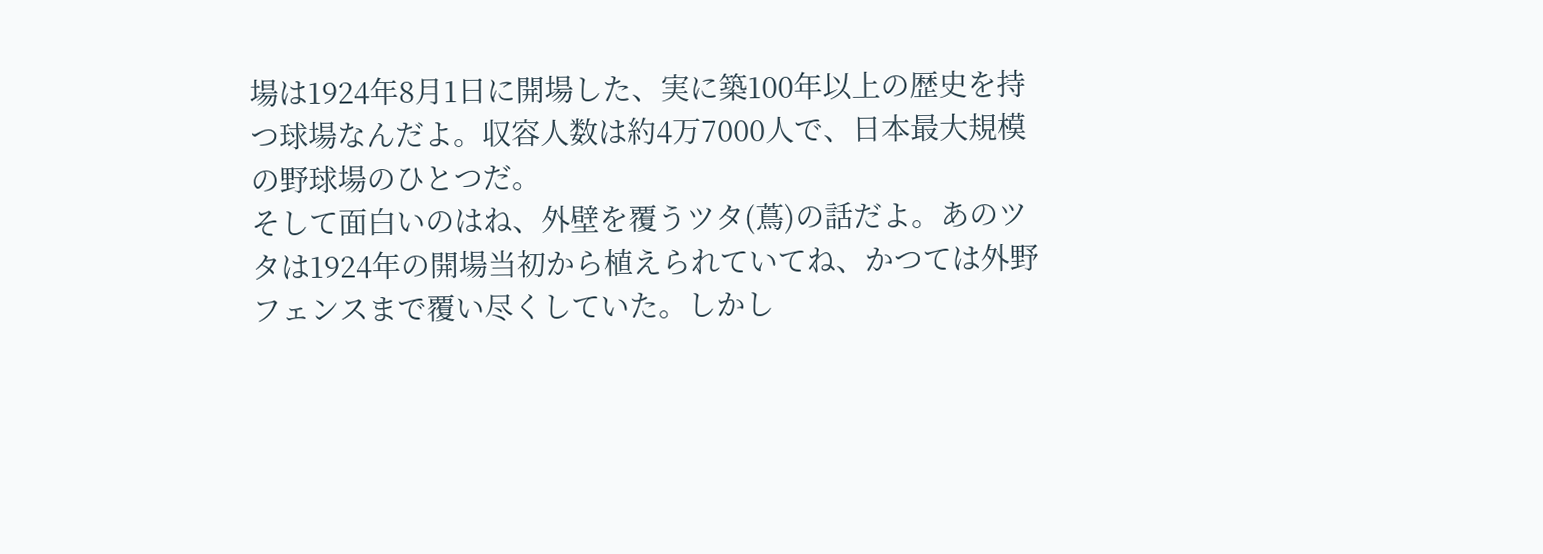場は1924年8月1日に開場した、実に築100年以上の歴史を持つ球場なんだよ。収容人数は約4万7000人で、日本最大規模の野球場のひとつだ。
そして面白いのはね、外壁を覆うツタ(蔦)の話だよ。あのツタは1924年の開場当初から植えられていてね、かつては外野フェンスまで覆い尽くしていた。しかし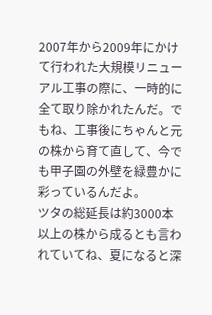2007年から2009年にかけて行われた大規模リニューアル工事の際に、一時的に全て取り除かれたんだ。でもね、工事後にちゃんと元の株から育て直して、今でも甲子園の外壁を緑豊かに彩っているんだよ。
ツタの総延長は約3000本以上の株から成るとも言われていてね、夏になると深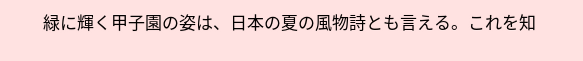緑に輝く甲子園の姿は、日本の夏の風物詩とも言える。これを知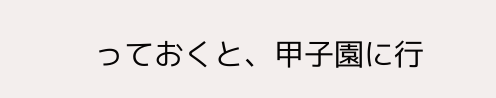っておくと、甲子園に行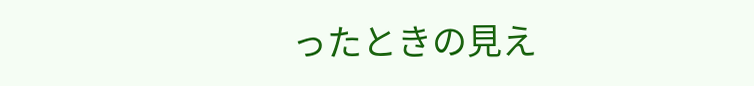ったときの見え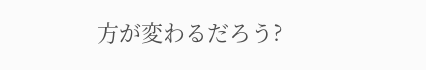方が変わるだろう?